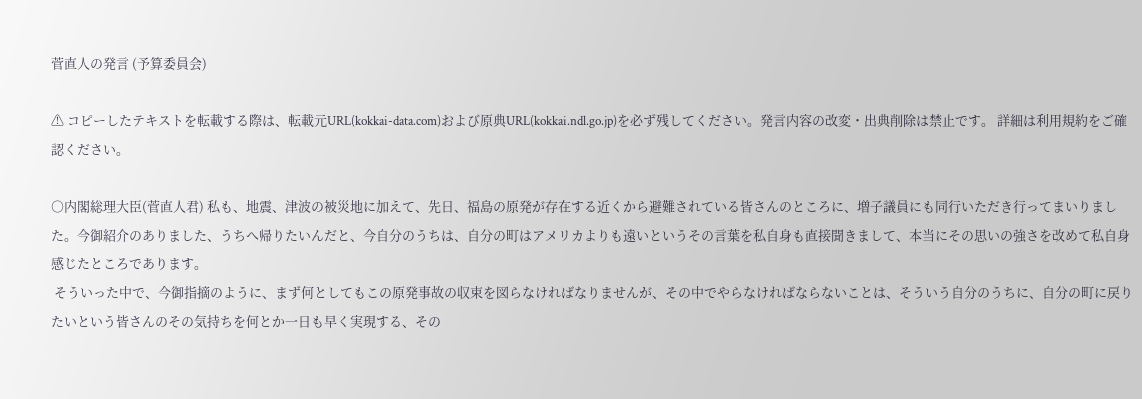菅直人の発言 (予算委員会)

⚠ コピーしたテキストを転載する際は、転載元URL(kokkai-data.com)および原典URL(kokkai.ndl.go.jp)を必ず残してください。発言内容の改変・出典削除は禁止です。 詳細は利用規約をご確認ください。

○内閣総理大臣(菅直人君) 私も、地震、津波の被災地に加えて、先日、福島の原発が存在する近くから避難されている皆さんのところに、増子議員にも同行いただき行ってまいりました。今御紹介のありました、うちへ帰りたいんだと、今自分のうちは、自分の町はアメリカよりも遠いというその言葉を私自身も直接聞きまして、本当にその思いの強さを改めて私自身感じたところであります。
 そういった中で、今御指摘のように、まず何としてもこの原発事故の収束を図らなければなりませんが、その中でやらなければならないことは、そういう自分のうちに、自分の町に戻りたいという皆さんのその気持ちを何とか一日も早く実現する、その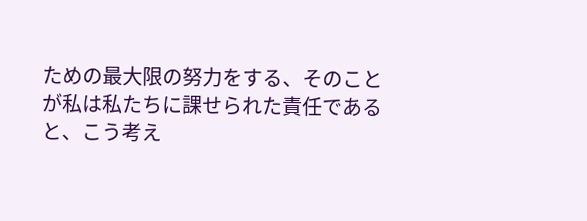ための最大限の努力をする、そのことが私は私たちに課せられた責任であると、こう考え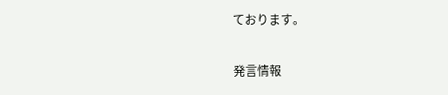ております。

発言情報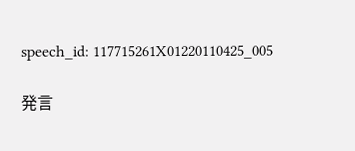speech_id: 117715261X01220110425_005

発言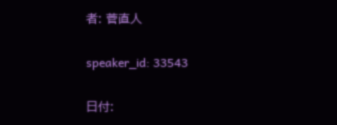者: 菅直人

speaker_id: 33543

日付: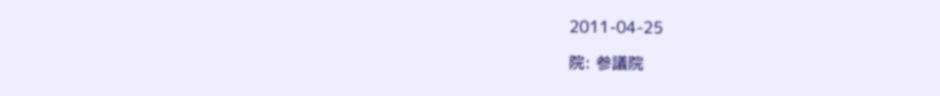2011-04-25

院: 参議院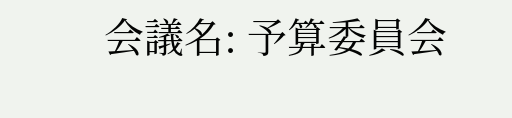会議名: 予算委員会